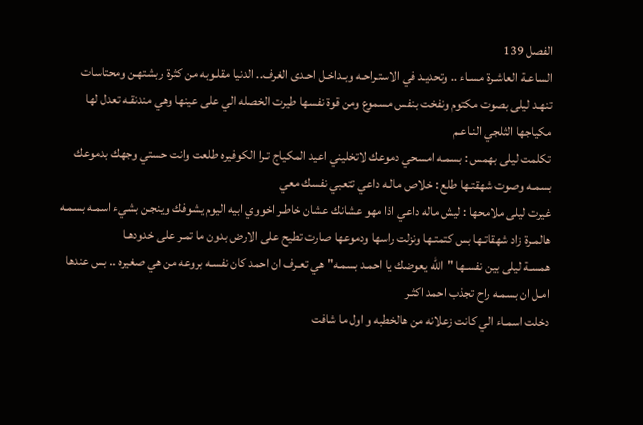الفصل 139
الساعـة العاشـرة مسـاء .. وتحديـد في الاستـراحـه وبـداخـل احـدى الغرف.. الدنيا مقلـوبه من كثرة ربشتهـن ومحتاسات
تنهـد ليلى بصوت مكتوم ونفخت بنفس مسموع ومن قوة نفسها طيرت الخصله الي على عينها وهي مندنقـه تعدل لها مكياجها الثلجي النـاعـم
تكلمت ليلى بهمس : بسمـه امسحي دموعك لاتخليني اعيد المكياج تـرا الكوفيره طلعت وانت حستي وجهك بدموعك
بسمـه وصوت شهقتـها طلع : خلاص مالـه داعي تتعبي نفسك معي
غيرت ليلى ملامحها : ليش ماله داعي اذا مهو عشانك عشان خاطـر اخووي ابيه اليوم يشوفك وينجـن بشيء اسمـه بسمـه
هالمـرة زاد شهقاتـها بس كتمتـها ونزلت راسها ودموعها صارت تطيح على الارض بدون ما تمـر على خدودهـا
همسـة ليلى بين نفسـها "الله يعوضك يا احمـد بسمـه" هي تعـرف ان احمد كان نفسـه بروعه من هي صغيره .. بس عندها امـل ان بسمـه راح تجذب احمد اكثـر
دخلت اسمـاء الي كانت زعلانه من هالخطبه و اول ما شافت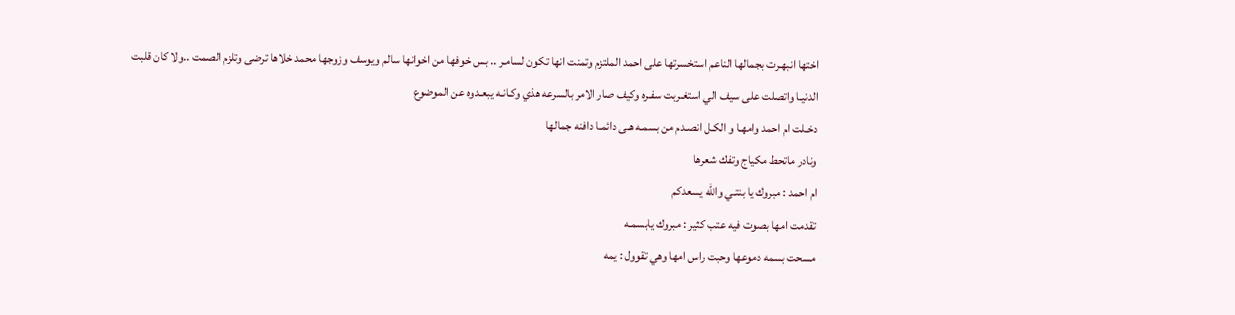اختها انبهـرت بجمالها الناعم استخسرتها على احمد الملتزم وتمنت انها تكون لسامـر .. بس خوفها من اخوانها سالم ويوسف وزوجها محمد خلاها ترضى وتلزم الصمت ..ولا كان قلبت الدنيـا واتصلت على سيف الي استغـربت سفـره وكيف صار الامر بالسرعه هذي وكـانـه يبعـدوه عن الموضوع
دخـلت ام احمد وامهـا و الكـل انصـدم من بسمـه هـى دائمـا دافنه جمالها
ونادر ماتحط مكياج وتفك شعرها
ام احمد : مبروك يا بنتـي والله يسعدكم
تقدمت امها بصوت فيه عتب كثير : مبروك يابسمـه
مسحت بسمه دموعها وحبت راس امها وهي تقوول : يمه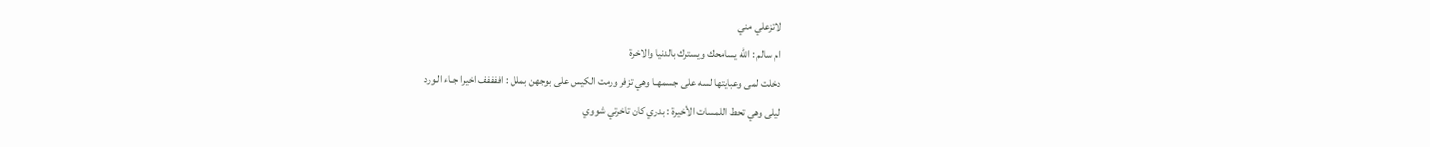لاتزعلي مني
ام سالم : الله يسامحك ويسترك بالدنيا والاخرة
دخلت لمى وعبايتها لسه على جسمهـا وهي تزفر ورمت الكيس على بوجهن بملل : اففففف اخيرا جـاء الـورد
ليلى وهي تحط اللمسات الأخيرة : بدري كان تاخرتي شووي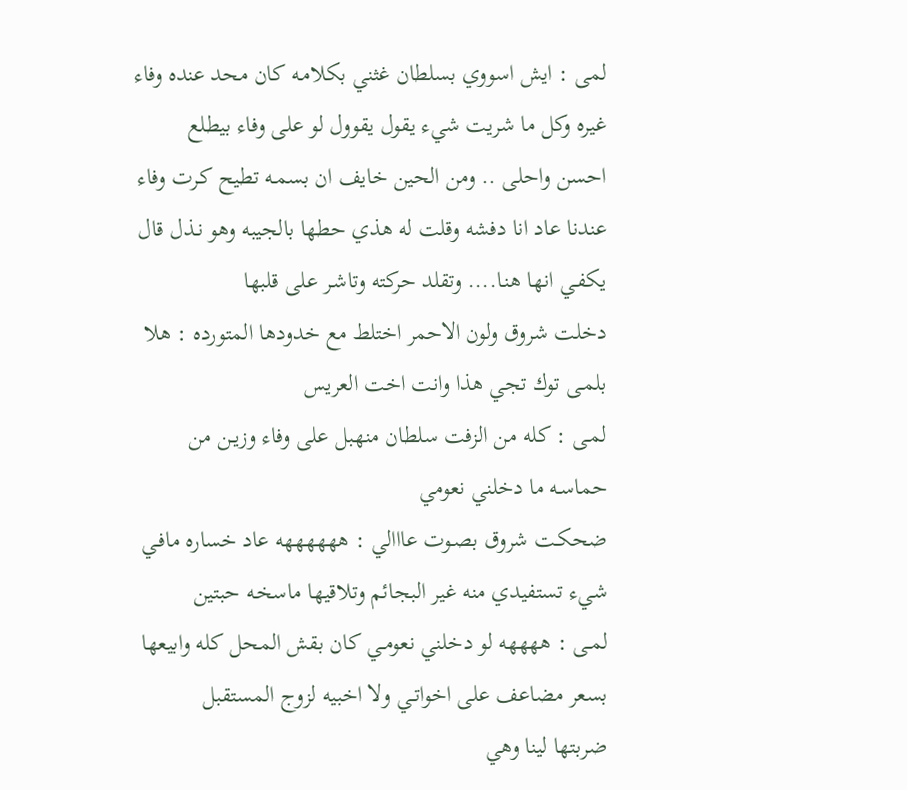لمى : ايش اسووي بسلطان غثني بكلامـه كان محد عنده وفاء غيره وكل ما شريت شيء يقول يقوول لو على وفاء بيطلع احسن واحلى .. ومن الحين خايف ان بسمـه تطيح كـرت وفاء عندنا عاد انا دفشه وقلت له هذي حطها بالجيبه وهو نـذل قال يكفـي انها هنـا.... وتقلد حركته وتاشـر على قلبها
دخلت شروق ولون الاحمر اختلط مع خدودها المتورده : هلا بلمـى توك تجي هذا وانت اخت العريس
لمـى : كله من الزفت سلطان منهبل على وفاء وزيـن من حماسـه ما دخلني نعومي
ضحكـت شروق بصـوت عااالي : ههههههه عاد خساره مافـي شيء تستفيدي منه غير البجائم وتلاقيها ماسخـه حبتين
لمـى : ههههه لو دخلني نعومـي كان بقش المحل كله وابيعها بسعر مضاعف على اخواتـي ولا اخبيه لزوج المستقبل
ضربتها لينا وهي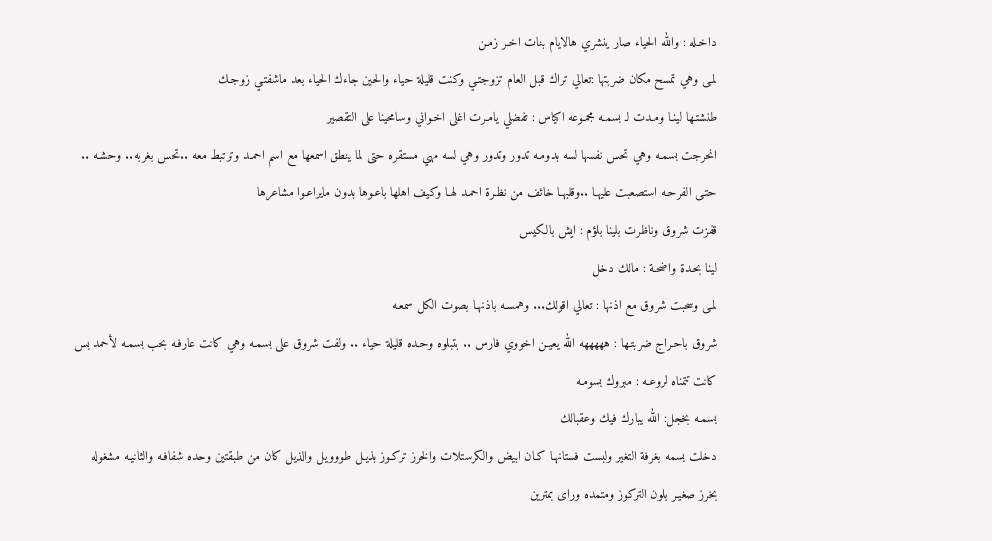داخـله : والله الحياء صار ينشري هالايام بنات اخـر زمـن
لمـى وهي تمسح مكان ضربتها :تعالي تراك قبل العام تزوجتـي وكنت قليلة حياء والحين جاءك الحياء بعد ماشفتـي زوجـك
طنشتـها لينـا ومـدت لـ بسمـه مجمـوعه اكياس : تفضلي يامـرت اغلى اخـواني وسامحينا على التقصير
انحرجت بسمـه وهي تحس نفسها لسه بدومـه تدور وتدور وهي لسه مهي مستقره حتى لما ينطق اسمعها مع اسم احمـد وترتبط معه ..تحس بغربه.. وحشـه .. حتـى الفرحـه استصعبت عليهـا ..وقلبهـا خائف من نظـرة احمـد لهـا وكيف اهلها باعـوها بدون مايراعـوا مشاعرها
قفزت شروق وناظرت بلينا بلؤم : ايش بالكيس
لينا بحـدة واضحـة : مالك دخل
لمـى وسحبت شروق مع اذنها : تعالي اقولك... وهمسـه باذنهـا بصوت الكل سمعـه
شروق باحـراج ضربتـها : هههههه الله يعيـن اخووي فارس .. بتبلوه وحـده قليلة حياء .. ولفت شروق على بسمـه وهي كانت عارفـه بحب بسمـه لأحمد بس كانت تتمناه لروعـه : مبروك بسومـه
بسمـه بخجل: الله يبارك فيك وعقبالك
دخلت بسمه بغرفة التغير ولبست فستانهـا كـان ابيض والكرستلات والخرز تركـوز بذيـل طووويل والذيل كان من طبقتين وحده شفافـه والثانيـه مشغوله بخرز صغيـر بلون التركوز ومتمده وراى بمترين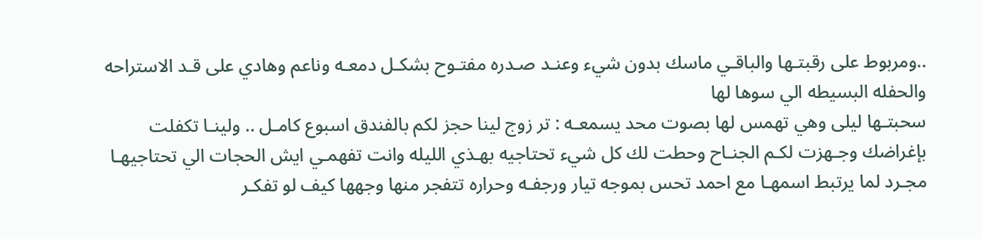..ومربوط على رقبتـها والباقـي ماسك بدون شيء وعنـد صـدره مفتـوح بشكـل دمعـه وناعم وهادي على قـد الاستراحه والحفله البسيطه الي سوها لها
سحبتـها ليلى وهي تهمس لها بصوت محد يسمعـه : تر زوج لينا حجز لكم بالفندق اسبوع كامـل .. ولينـا تكفلت بإغراضك وجـهزت لكـم الجنـاح وحطت لك كل شيء تحتاجيه بهـذي الليله وانت تفهمـي ايش الحجات الي تحتاجيهـا
مجـرد لما يرتبط اسمهـا مع احمد تحس بموجه تيار ورجفـه وحراره تتفجر منها وجهها كيف لو تفكـر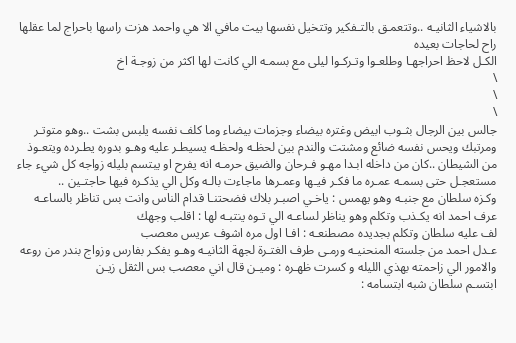بالاشياء الثانيـه ..وتتعمـق بالتـفكير وتتخيل نفسها بيت مافي الا هي واحمد هزت راسها باحراج لما عقلها راح لحاجات بعيده
الكـل لاحظ احراجهـا وطلعـوا وتـركـوا ليلى مع بسمـه الي كانت لها اكثر من زوجـة اخ
\
\
\
جالس بين الرجال بثـوب ابيض وغتره بيضاء وجزمات بيضاء وما كلف نفسه يلبس بشت ..وهو متوتـر ومرتبك ويحس نفسه ضائع ومشتت والندم بين لحظـه ولحظـه يسيطـر عليه وهـو بدوره يطـرده ويتعـوذ من الشيطان ..كان من داخله ابـدا مهـو فـرحان والضيق حرمـه انه يفرح او يبتسم بليله زواجه كل شيء جاء مستعجـل حتى بسمـه عمـره ما فكـر فيـها وعمـرها ماجاءت بالـه وكل الي يذكـره فيها حاجتـين ..
وكـزه سلطان مع جنبـه وهو يهمس : ياخـي اصبـر بلاك فضحتنـا قدام الناس وانت بس تناظر بالساعـه
عرف احمد انه يكـذب وتكلم وهو يناظر لساعـه الي تـوه ينتبـه لها : اقلب وجهك
لف عليه سلطان وتكلم بجديده مصطنعـه : افـا اول مره اشوف عريس معصب
عـدل احمد من جلسته المنحنيـه ورمـى طرف الغتـرة لجهة الثانيـه وهـو يفكـر بفارس وزواج بندر من روعه والامور الي زاحمته بهذي الليله و كسرت ظهـره : وميـن قال اني معصب بس الثقل زيـن
ابتسـم سلطان شبه ابتسامه :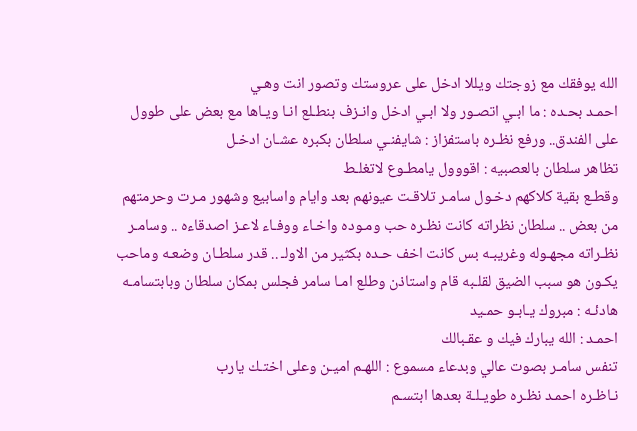الله يوفقك مع زوجتك ويللا ادخل على عروستك وتصور انت وهـي
احمـد بحـده : ما ابـي اتصـور ولا ابـي ادخل وانـزف بنطـلع انـا ويـاها مع بعض على طوول على الفندق.. ورفع نظـره باستفزاز : شايفنـي سلطان بكبره عشـان ادخـل
تظاهر سلطان بالعصبيه : اقووول يامطـوع لاتغلـط
وقطـع بقية كلاكهم دخـول سامـر تلاقـت عيونهم بعد وايام واسابيع وشهور مـرت وحرمتهم من بعض .. سلطان نظراته كانت نظـره حب ومـوده واخـاء ووفـاء لاعـز اصدقاءه .. وسامـر نظـراته مجهـوله وغريبـه بس كانت اخف حـده بكثير من الاولـ .. قدر سلطـان وضعـه وماحب يكـون هو سبب الضيق لقلـبه قام واستاذن وطلع امـا سامر فجلس بمكان سلطان وبابتسامـه هادئـه : مبروك يـابـو حمـيد
احمـد : الله يبارك فيك و عقـبالك
تنفس سامـر بصوت عالي وبدعاء مسموع : اللهـم اميـن وعلى اختـك يارب
نـاظـره احمـد نظـره طويـلـة بعدها ابتسـم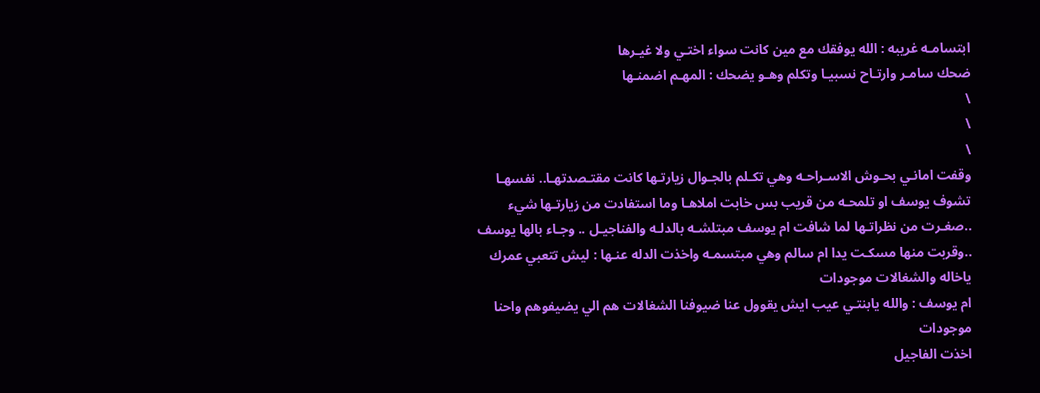ابتسامـه غريبه : الله يوفقك مع مين كانت سواء اختـي ولا غيـرها
ضحك سامـر وارتـاح نسبيـا وتكلم وهـو يضحك : المهـم اضمنـها
\
\
\
وقفت امانـي بحـوش الاسـراحـه وهي تكـلم بالجـوال زيارتـها كانت مقتـصدتهـا.. نفسهـا تشوف يوسف او تلمحـه من قريب بس خابت املاهـا وما استفادت من زيارتـها شيء ..صغـرت من نظراتـها لما شافت ام يوسف مبتلشـه بالدلـه والفناجيـل .. وجـاء بالها يوسف ..وقربت منها مسكـت يدا ام سالم وهي مبتسمـه واخذت الدله عنـها : ليش تتعبي عمرك ياخاله والشغالات موجودات
ام يوسف : والله يابنتـي عيب ايش يقوول عنا ضيوفنا الشغالات هم الي يضيفوهم واحنا موجودات
اخذت الفاجيل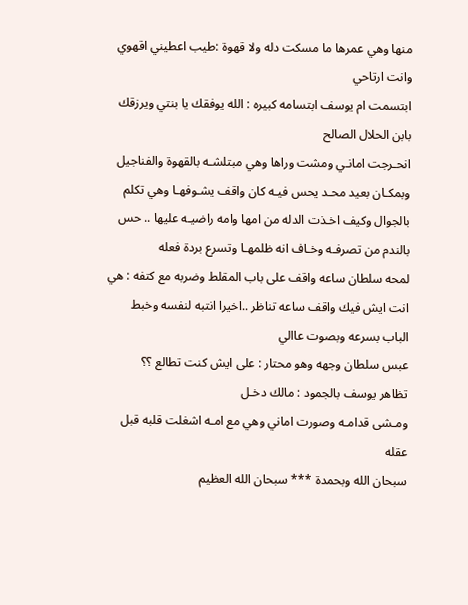منها وهي عمرها ما مسكت دله ولا قهوة :طيب اعطيني اقهوي وانت ارتاحي
ابتسمت ام يوسف ابتسامه كبيره : الله يوفقك يا بنتي ويرزقك بابن الحلال الصالح
انحـرجت امانـي ومشت وراها وهي مبتلشـه بالقهوة والفناجيل
وبمكـان بعيد محـد يحس فيـه كان واقف يشـوفهـا وهي تكلم بالجوال وكيف اخـذت الدله من امها وامه راضيـه عليها .. حس بالندم من تصرفـه وخـاف انه ظلمهـا وتسرع بردة فعله
لمحه سلطان ساعه واقف على باب المقلط وضربه مع كتفه : هي انت ايش فيك واقف ساعه تناظر ..اخيرا انتبه لنفسه وخبط الباب بسرعه وبصوت عاالي
عبس سلطان وجهه وهو محتار : على ايش كنت تطالع ؟؟
تظاهر يوسف بالجمود : مالك دخـل
ومـشى قدامـه وصورت اماني وهي مع امـه اشغلت قلبه قبل عقله
سبحان الله وبحمدة *** سبحان الله العظيم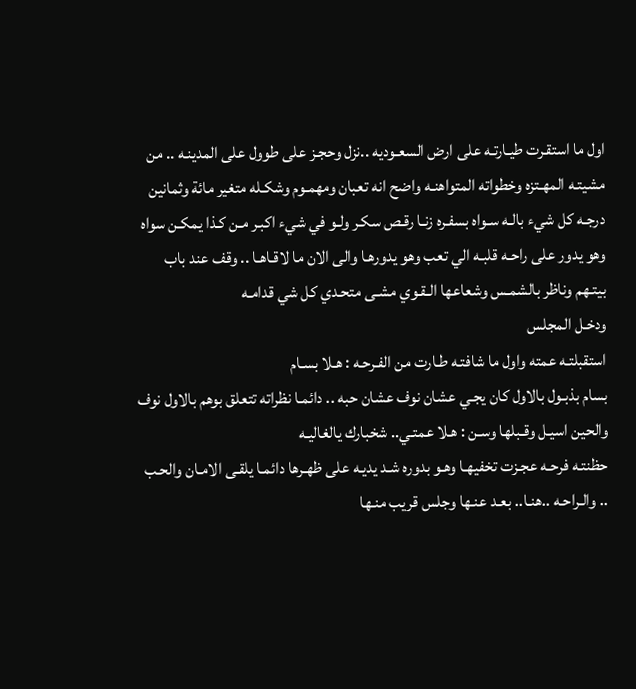اول ما استقـرت طيـارتـه على ارض السعـوديه ..نزل وحجـز على طوول على المدينـه .. من مشيتـه المهـتزه وخطواته المتواهنـه واضح انه تعبان ومهمـوم وشكـله متغير مائة وثمانين درجـه كل شيء بالـه سـواه بسفـره زنـا رقـص سكـر ولـو في شيء اكبـر مـن كـذا يمكـن سواه وهو يدور على راحـه قلبـه الي تعب وهو يدورهـا والى الان ما لاقـاهـا .. وقف عند باب بيتـهم وناظر بالشمـس وشعاعها الـقـوي مشـى متحـدي كل شي قدامـه
ودخـل المجلس
استقبلتـه عمته واول ما شافتـه طـارت من الفـرحـه : هـلا بسـام
بسام بذبـول بالاول كان يجـي عشان نوف عشان حبه .. دائمـا نظراته تتعلق بوهم بالاول نوف والحين اسيـل وقـبلها وسـن : هـلا عمتـي.. شخبارك يالغاليـه
حظنتـه فرحـه عجـزت تخفيهـا وهـو بدوره شـد يديـه على ظهـرها دائمـا يلقـى الامـان والحـب .. والـراحـه ..هنـا.. بعـد عنـها وجلس قريب منـها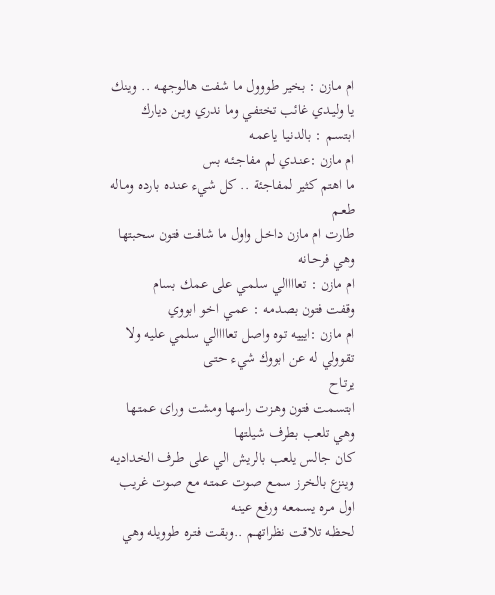ام مـازن : بخير طووول ما شفت هالـوجهـه .. وينك يا وليـدي غائب تختفـي وما ندري ويـن ديارك
ابتسـم : بالدنيـا ياعمـه
ام مازن :عنـدي لم مفاجـئـه بس
ما اهتم كثير لمفاجئة .. كل شيء عنـده بارده ومـاله طعـم
طارت ام مازن داخـل واول ما شافت فتون سحبتها وهي فرحـانه
ام مازن : تعاااالي سلمـي على عمك بسام
وقفت فتون بصدمـه : عمـي اخـو ابووي
ام مازن :ايييه تـوه واصل تعاااالي سلمي عليه ولا تقوولي له عن ابووك شيء حتـى
يرتـاح
ابتسمت فتون وهـزت راسها ومشت وراى عمتـها وهي تلعب بطرف شيلتها
كان جالس يلعب بالريش الي على طـرف الخداديـه وينزع بالخرز سمـع صوت عمتـه مع صوت غريب اول مـره يسمعـه ورفع عينـه
لحظـه تلاقـت نظراتهـم ..وبقت فتـره طوويله وهي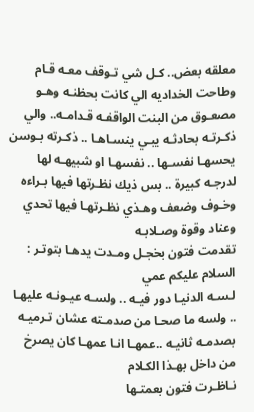معلقه بعض.. كـل شي تـوقف معـه قـام وطاحت الخداديه الي كانت بحظنـه وهـو مصعـوق من البنت الواقفـه قـدامـه.. والي ذكـرتـه بحادثـه يبـي ينسـاهـا .. ذكـرته بـوسن يحسهـا نفسـها .. نفسهـا او شبيهـه لها لدرجـه كبيرة .. بس ذيك نظـرتها فيها بـراءه وخـوف وضعف وهـذي نظـرتهـا فيها تحدي وعناد وقوة وصـلابـه
تقدمت فتون بخجـل ومـدت يدهـا بتوتـر : السلام عليكم عمي
لـسـه الدنيـا دور فيـه .. ولسـه عيـونـه عليهـا .. ولسه ما صحـا من صدمـته عشان تـرميـه بصدمـه ثانيـه ..عمهـا انـا عمهـا كان يصرخ من داخل بهـذا الكـلام
نـاظـرت فتون بعمتـها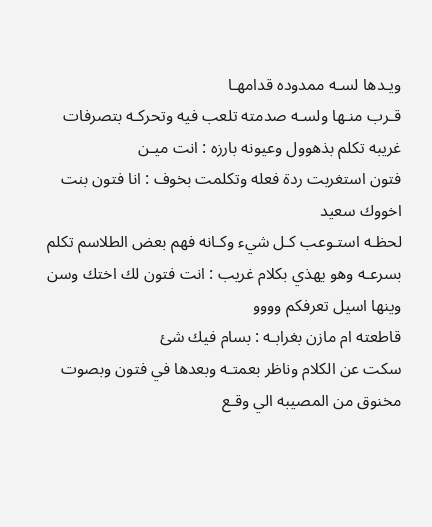ويـدها لسـه ممدوده قدامهـا
قـرب منـها ولسـه صدمته تلعب فيه وتحركـه بتصرفات غريبه تكلم بذهوول وعيونه بارزه : انت ميـن
فتون استغربت ردة فعله وتكلمت بخوف : انا فتون بنت اخووك سعيد
لحظـه استـوعب كـل شيء وكـانه فهم بعض الطلاسم تكلم بسرعـه وهو يهذي بكلام غريب : انت فتون لك اختك وسن وينها اسيل تعرفكم وووو
قاطعته ام مازن بغرابـه : بسام فيك شئ
سكت عن الكلام وناظر بعمتـه وبعدها في فتون وبصوت مخنوق من المصيبه الي وقـع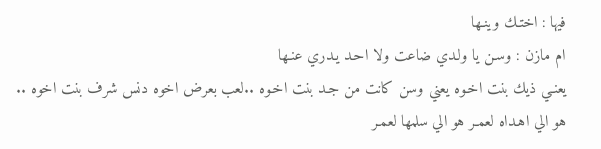فيها : اختـك وينـها
ام مازن : وسـن يا ولـدي ضاعت ولا احـد يـدري عنـها
يعنـي ذيك بنت اخـوه يعني وسن كانت من جـد بنت اخـوه ..لعب بعرض اخوه دنس شرف بنت اخوه .. هو الي اهـداه لعمـر هو الي سلمها لعمـر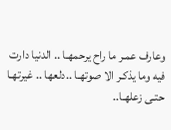وعارف عمـر ما راح يرحمهـا .. الدنيا دارت فيه وما يذكـر الا صوتهـا ..دلعها .. غيرتهـا
حتـى زعلهـا..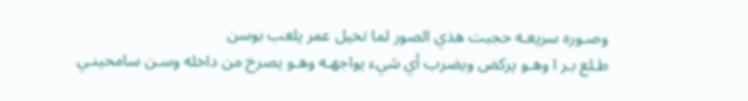وصـوره سريعـه حجبت هذي الصور لما تخيل عمر يلعب بوسن
طـلع بـر ا وهـو يركض ويضرب أي شيء يواجهـه وهـو يصرخ من داخله وسـن سامحينـي